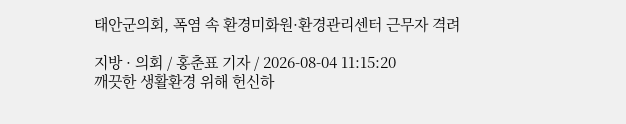태안군의회, 폭염 속 환경미화원·환경관리센터 근무자 격려

지방 · 의회 / 홍춘표 기자 / 2026-08-04 11:15:20
깨끗한 생활환경 위해 헌신하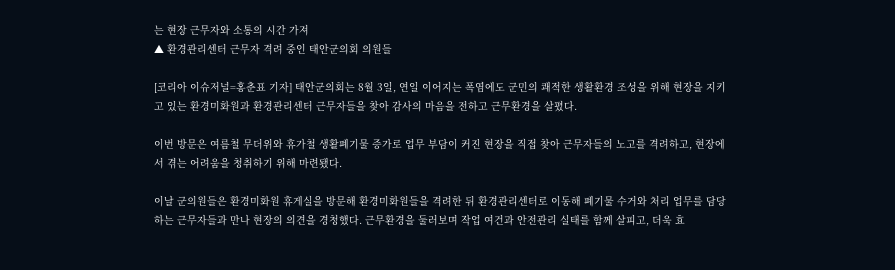는 현장 근무자와 소통의 시간 가져
▲ 환경관리센터 근무자 격려 중인 태안군의회 의원들

[코리아 이슈저널=홍춘표 기자] 태안군의회는 8월 3일, 연일 이어지는 폭염에도 군민의 쾌적한 생활환경 조성을 위해 현장을 지키고 있는 환경미화원과 환경관리센터 근무자들을 찾아 감사의 마음을 전하고 근무환경을 살폈다.

이번 방문은 여름철 무더위와 휴가철 생활폐기물 증가로 업무 부담이 커진 현장을 직접 찾아 근무자들의 노고를 격려하고, 현장에서 겪는 어려움을 청취하기 위해 마련됐다.

이날 군의원들은 환경미화원 휴게실을 방문해 환경미화원들을 격려한 뒤 환경관리센터로 이동해 폐기물 수거와 처리 업무를 담당하는 근무자들과 만나 현장의 의견을 경청했다. 근무환경을 둘러보며 작업 여건과 안전관리 실태를 함께 살피고, 더욱 효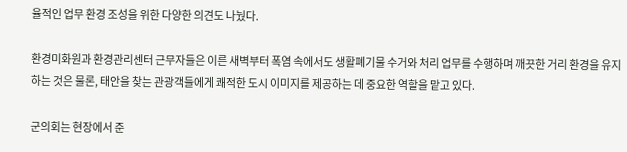율적인 업무 환경 조성을 위한 다양한 의견도 나눴다.

환경미화원과 환경관리센터 근무자들은 이른 새벽부터 폭염 속에서도 생활폐기물 수거와 처리 업무를 수행하며 깨끗한 거리 환경을 유지하는 것은 물론, 태안을 찾는 관광객들에게 쾌적한 도시 이미지를 제공하는 데 중요한 역할을 맡고 있다.

군의회는 현장에서 준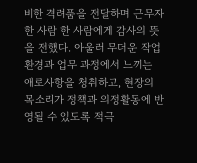비한 격려품을 전달하며 근무자 한 사람 한 사람에게 감사의 뜻을 전했다. 아울러 무더운 작업환경과 업무 과정에서 느끼는 애로사항을 청취하고, 현장의 목소리가 정책과 의정활동에 반영될 수 있도록 적극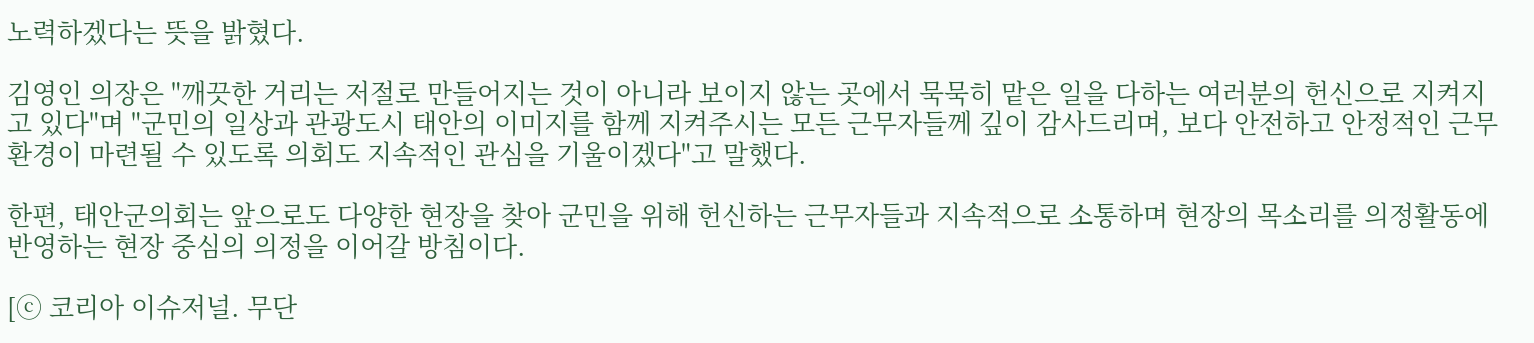노력하겠다는 뜻을 밝혔다.

김영인 의장은 "깨끗한 거리는 저절로 만들어지는 것이 아니라 보이지 않는 곳에서 묵묵히 맡은 일을 다하는 여러분의 헌신으로 지켜지고 있다"며 "군민의 일상과 관광도시 태안의 이미지를 함께 지켜주시는 모든 근무자들께 깊이 감사드리며, 보다 안전하고 안정적인 근무환경이 마련될 수 있도록 의회도 지속적인 관심을 기울이겠다"고 말했다.

한편, 태안군의회는 앞으로도 다양한 현장을 찾아 군민을 위해 헌신하는 근무자들과 지속적으로 소통하며 현장의 목소리를 의정활동에 반영하는 현장 중심의 의정을 이어갈 방침이다.

[ⓒ 코리아 이슈저널. 무단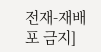전재-재배포 금지]